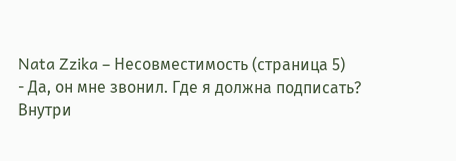Nata Zzika – Несовместимость (страница 5)
- Да, он мне звонил. Где я должна подписать?
Внутри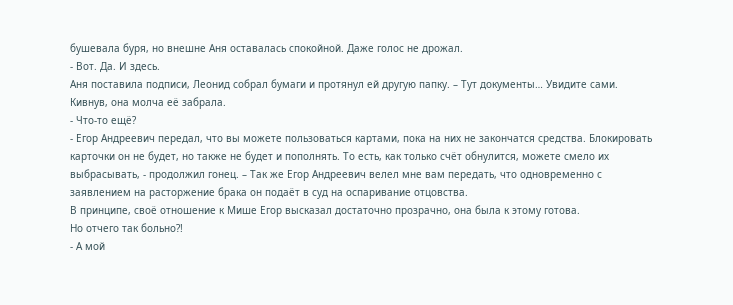бушевала буря, но внешне Аня оставалась спокойной. Даже голос не дрожал.
- Вот. Да. И здесь.
Аня поставила подписи, Леонид собрал бумаги и протянул ей другую папку. – Тут документы… Увидите сами.
Кивнув, она молча её забрала.
- Что-то ещё?
- Егор Андреевич передал, что вы можете пользоваться картами, пока на них не закончатся средства. Блокировать карточки он не будет, но также не будет и пополнять. То есть, как только счёт обнулится, можете смело их выбрасывать, - продолжил гонец. – Так же Егор Андреевич велел мне вам передать, что одновременно с заявлением на расторжение брака он подаёт в суд на оспаривание отцовства.
В принципе, своё отношение к Мише Егор высказал достаточно прозрачно, она была к этому готова.
Но отчего так больно?!
- А мой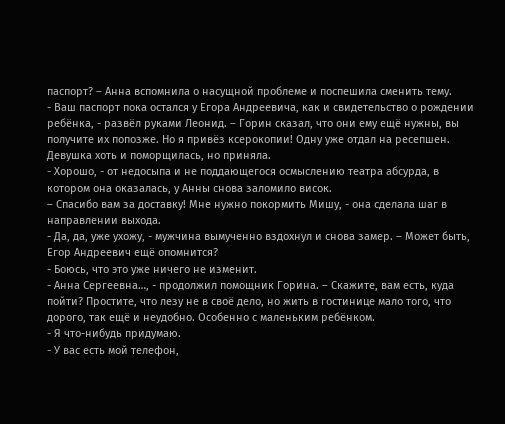паспорт? – Анна вспомнила о насущной проблеме и поспешила сменить тему.
- Ваш паспорт пока остался у Егора Андреевича, как и свидетельство о рождении ребёнка, - развёл руками Леонид. – Горин сказал, что они ему ещё нужны, вы получите их попозже. Но я привёз ксерокопии! Одну уже отдал на ресепшен. Девушка хоть и поморщилась, но приняла.
- Хорошо, - от недосыпа и не поддающегося осмыслению театра абсурда, в котором она оказалась, у Анны снова заломило висок.
– Спасибо вам за доставку! Мне нужно покормить Мишу, - она сделала шаг в направлении выхода.
- Да, да, уже ухожу, - мужчина вымученно вздохнул и снова замер. – Может быть, Егор Андреевич ещё опомнится?
- Боюсь, что это уже ничего не изменит.
- Анна Сергеевна…, - продолжил помощник Горина. – Скажите, вам есть, куда пойти? Простите, что лезу не в своё дело, но жить в гостинице мало того, что дорого, так ещё и неудобно. Особенно с маленьким ребёнком.
- Я что-нибудь придумаю.
- У вас есть мой телефон,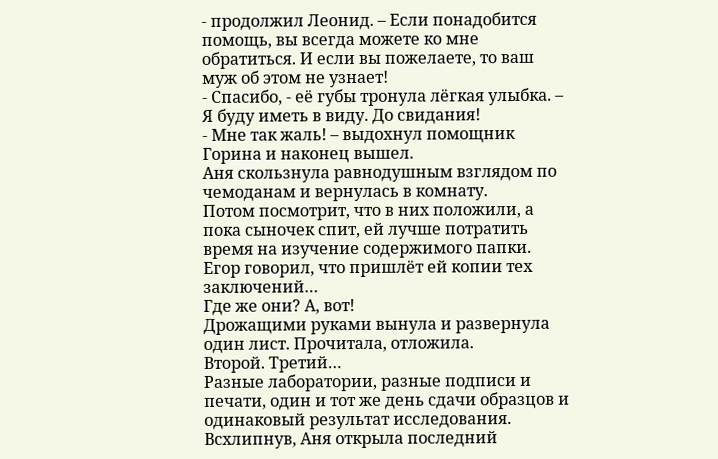- продолжил Леонид. – Если понадобится помощь, вы всегда можете ко мне обратиться. И если вы пожелаете, то ваш муж об этом не узнает!
- Спасибо, - её губы тронула лёгкая улыбка. – Я буду иметь в виду. До свидания!
- Мне так жаль! – выдохнул помощник Горина и наконец вышел.
Аня скользнула равнодушным взглядом по чемоданам и вернулась в комнату.
Потом посмотрит, что в них положили, а пока сыночек спит, ей лучше потратить время на изучение содержимого папки.
Егор говорил, что пришлёт ей копии тех заключений…
Где же они? А, вот!
Дрожащими руками вынула и развернула один лист. Прочитала, отложила.
Второй. Третий…
Разные лаборатории, разные подписи и печати, один и тот же день сдачи образцов и одинаковый результат исследования.
Всхлипнув, Аня открыла последний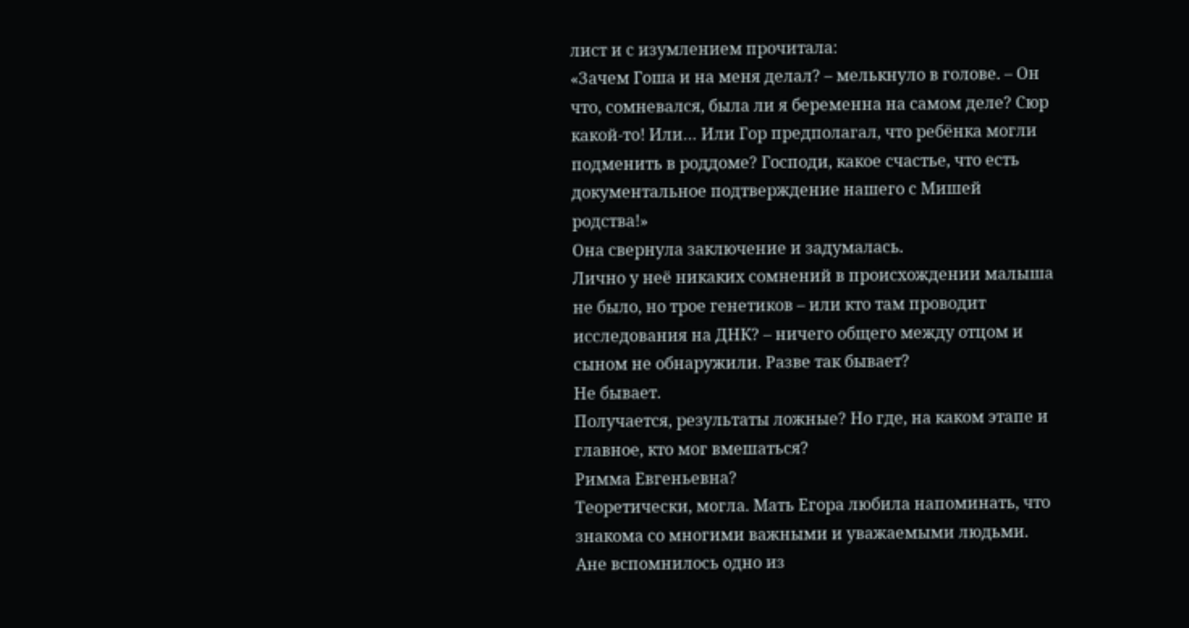лист и с изумлением прочитала:
«Зачем Гоша и на меня делал? – мелькнуло в голове. – Он что, сомневался, была ли я беременна на самом деле? Сюр какой-то! Или… Или Гор предполагал, что ребёнка могли подменить в роддоме? Господи, какое счастье, что есть документальное подтверждение нашего с Мишей родства!»
Она свернула заключение и задумалась.
Лично у неё никаких сомнений в происхождении малыша не было, но трое генетиков – или кто там проводит исследования на ДНК? – ничего общего между отцом и сыном не обнаружили. Разве так бывает?
Не бывает.
Получается, результаты ложные? Но где, на каком этапе и главное, кто мог вмешаться?
Римма Евгеньевна?
Теоретически, могла. Мать Егора любила напоминать, что знакома со многими важными и уважаемыми людьми.
Ане вспомнилось одно из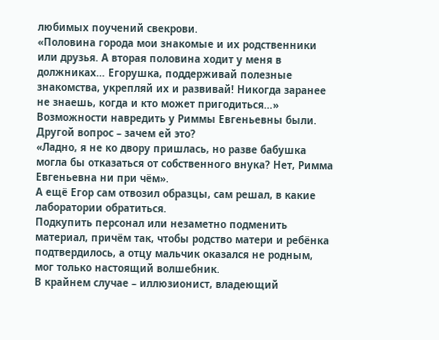любимых поучений свекрови.
«Половина города мои знакомые и их родственники или друзья. А вторая половина ходит у меня в должниках… Егорушка, поддерживай полезные знакомства, укрепляй их и развивай! Никогда заранее не знаешь, когда и кто может пригодиться…»
Возможности навредить у Риммы Евгеньевны были. Другой вопрос – зачем ей это?
«Ладно, я не ко двору пришлась, но разве бабушка могла бы отказаться от собственного внука? Нет, Римма Евгеньевна ни при чём».
А ещё Егор сам отвозил образцы, сам решал, в какие лаборатории обратиться.
Подкупить персонал или незаметно подменить материал, причём так, чтобы родство матери и ребёнка подтвердилось, а отцу мальчик оказался не родным, мог только настоящий волшебник.
В крайнем случае – иллюзионист, владеющий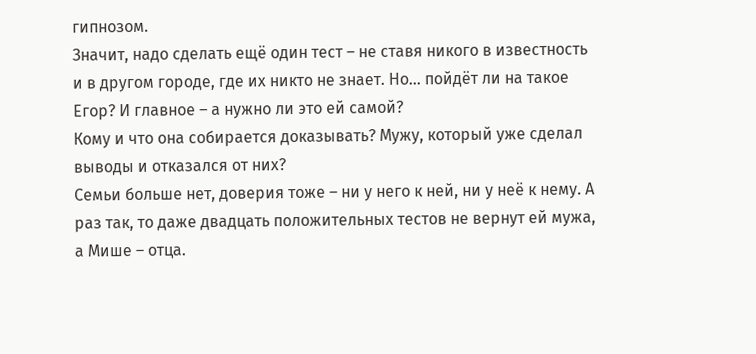гипнозом.
Значит, надо сделать ещё один тест – не ставя никого в известность и в другом городе, где их никто не знает. Но… пойдёт ли на такое Егор? И главное – а нужно ли это ей самой?
Кому и что она собирается доказывать? Мужу, который уже сделал выводы и отказался от них?
Семьи больше нет, доверия тоже – ни у него к ней, ни у неё к нему. А раз так, то даже двадцать положительных тестов не вернут ей мужа, а Мише – отца.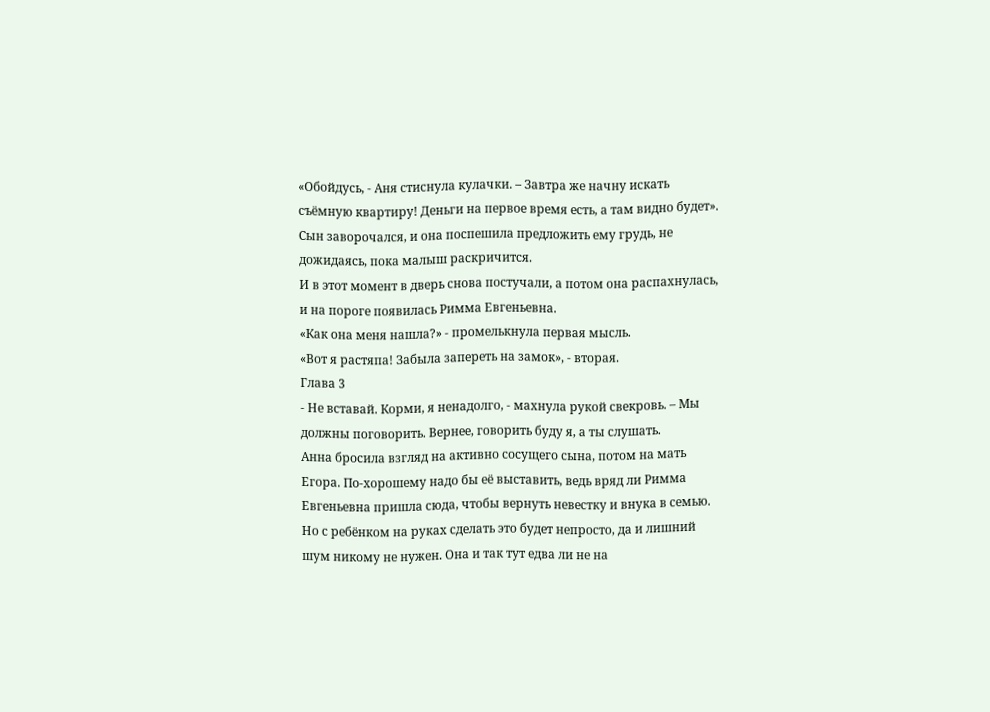«Обойдусь, - Аня стиснула кулачки. – Завтра же начну искать съёмную квартиру! Деньги на первое время есть, а там видно будет».
Сын заворочался, и она поспешила предложить ему грудь, не дожидаясь, пока малыш раскричится.
И в этот момент в дверь снова постучали, а потом она распахнулась, и на пороге появилась Римма Евгеньевна.
«Как она меня нашла?» - промелькнула первая мысль.
«Вот я растяпа! Забыла запереть на замок», - вторая.
Глава 3
- Не вставай. Корми, я ненадолго, - махнула рукой свекровь. – Мы должны поговорить. Вернее, говорить буду я, а ты слушать.
Анна бросила взгляд на активно сосущего сына, потом на мать Егора. По-хорошему надо бы её выставить, ведь вряд ли Римма Евгеньевна пришла сюда, чтобы вернуть невестку и внука в семью. Но с ребёнком на руках сделать это будет непросто, да и лишний шум никому не нужен. Она и так тут едва ли не на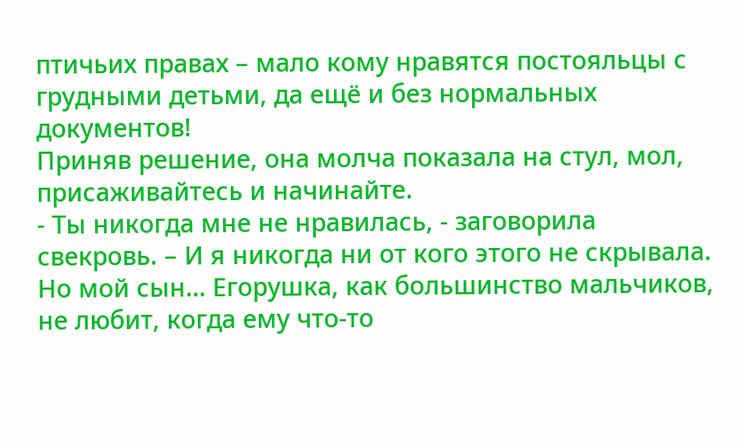птичьих правах – мало кому нравятся постояльцы с грудными детьми, да ещё и без нормальных документов!
Приняв решение, она молча показала на стул, мол, присаживайтесь и начинайте.
- Ты никогда мне не нравилась, - заговорила свекровь. – И я никогда ни от кого этого не скрывала. Но мой сын… Егорушка, как большинство мальчиков, не любит, когда ему что-то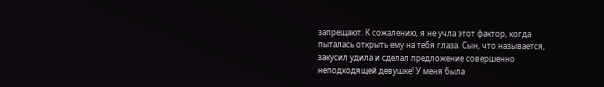запрещают. К сожалению, я не учла этот фактор, когда пыталась открыть ему на тебя глаза. Сын, что называется, закусил удила и сделал предложение совершенно неподходящей девушке! У меня была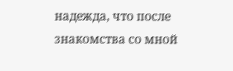надежда, что после знакомства со мной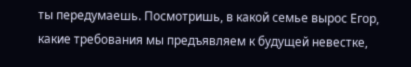ты передумаешь. Посмотришь, в какой семье вырос Егор, какие требования мы предъявляем к будущей невестке,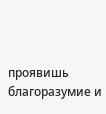проявишь благоразумие и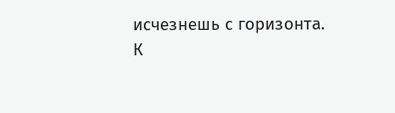исчезнешь с горизонта.
К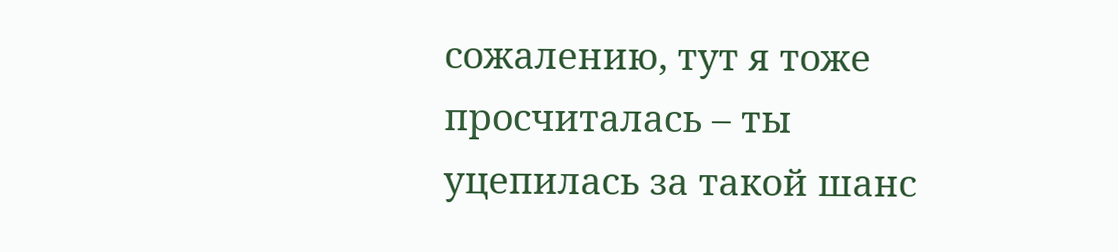сожалению, тут я тоже просчиталась – ты уцепилась за такой шанс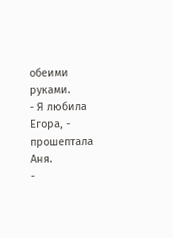обеими руками.
- Я любила Егора, - прошептала Аня.
-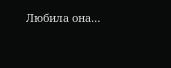Любила она…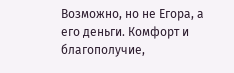Возможно, но не Егора, а его деньги. Комфорт и благополучие,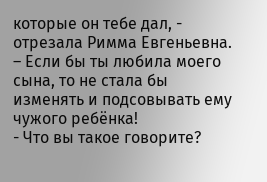которые он тебе дал, - отрезала Римма Евгеньевна. – Если бы ты любила моего сына, то не стала бы изменять и подсовывать ему чужого ребёнка!
- Что вы такое говорите?